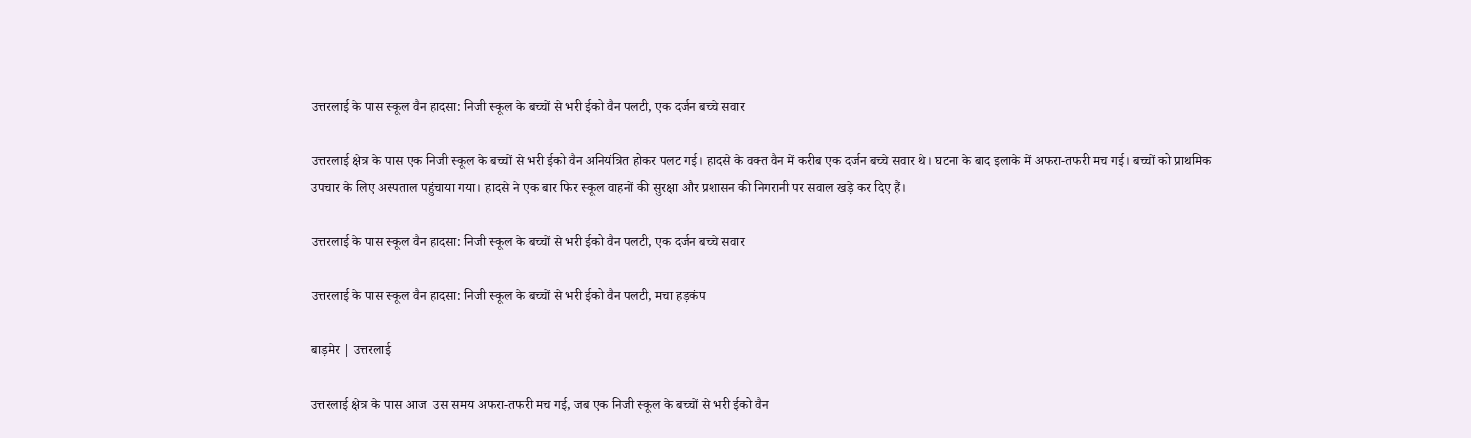उत्तरलाई के पास स्कूल वैन हादसा: निजी स्कूल के बच्चों से भरी ईको वैन पलटी, एक दर्जन बच्चे सवार

उत्तरलाई क्षेत्र के पास एक निजी स्कूल के बच्चों से भरी ईको वैन अनियंत्रित होकर पलट गई। हादसे के वक्त वैन में करीब एक दर्जन बच्चे सवार थे। घटना के बाद इलाके में अफरा-तफरी मच गई। बच्चों को प्राथमिक उपचार के लिए अस्पताल पहुंचाया गया। हादसे ने एक बार फिर स्कूल वाहनों की सुरक्षा और प्रशासन की निगरानी पर सवाल खड़े कर दिए हैं।

उत्तरलाई के पास स्कूल वैन हादसा: निजी स्कूल के बच्चों से भरी ईको वैन पलटी, एक दर्जन बच्चे सवार

उत्तरलाई के पास स्कूल वैन हादसा: निजी स्कूल के बच्चों से भरी ईको वैन पलटी, मचा हड़कंप

बाड़मेर | उत्तरलाई

उत्तरलाई क्षेत्र के पास आज  उस समय अफरा-तफरी मच गई, जब एक निजी स्कूल के बच्चों से भरी ईको वैन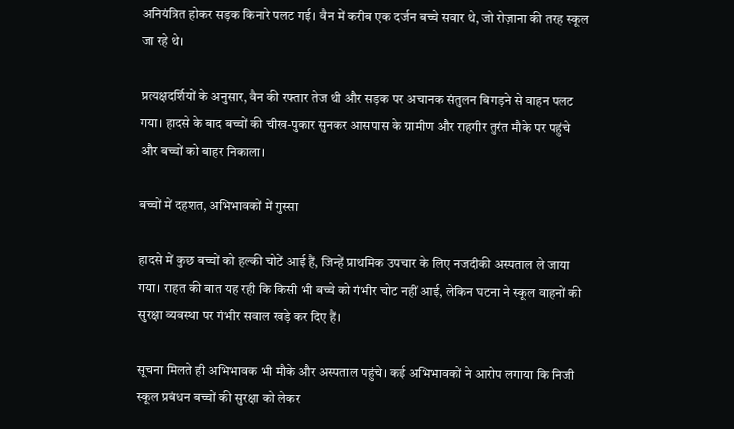अनियंत्रित होकर सड़क किनारे पलट गई। वैन में करीब एक दर्जन बच्चे सवार थे, जो रोज़ाना की तरह स्कूल जा रहे थे।

प्रत्यक्षदर्शियों के अनुसार, वैन की रफ्तार तेज थी और सड़क पर अचानक संतुलन बिगड़ने से वाहन पलट गया। हादसे के बाद बच्चों की चीख-पुकार सुनकर आसपास के ग्रामीण और राहगीर तुरंत मौके पर पहुंचे और बच्चों को बाहर निकाला।

बच्चों में दहशत, अभिभावकों में गुस्सा

हादसे में कुछ बच्चों को हल्की चोटें आई हैं, जिन्हें प्राथमिक उपचार के लिए नजदीकी अस्पताल ले जाया गया। राहत की बात यह रही कि किसी भी बच्चे को गंभीर चोट नहीं आई, लेकिन घटना ने स्कूल वाहनों की सुरक्षा व्यवस्था पर गंभीर सवाल खड़े कर दिए हैं।

सूचना मिलते ही अभिभावक भी मौके और अस्पताल पहुंचे। कई अभिभावकों ने आरोप लगाया कि निजी स्कूल प्रबंधन बच्चों की सुरक्षा को लेकर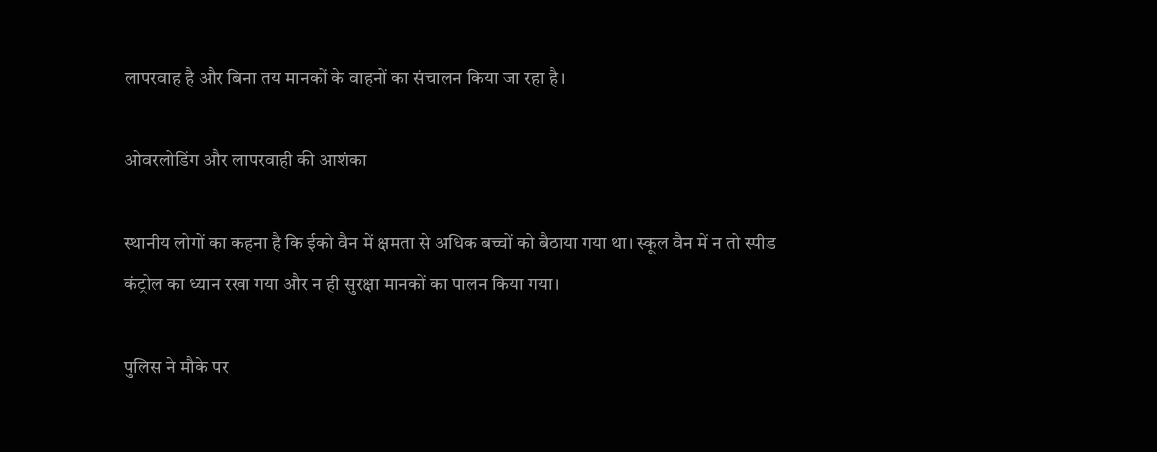लापरवाह है और बिना तय मानकों के वाहनों का संचालन किया जा रहा है।

ओवरलोडिंग और लापरवाही की आशंका

स्थानीय लोगों का कहना है कि ईको वैन में क्षमता से अधिक बच्चों को बैठाया गया था। स्कूल वैन में न तो स्पीड कंट्रोल का ध्यान रखा गया और न ही सुरक्षा मानकों का पालन किया गया।

पुलिस ने मौके पर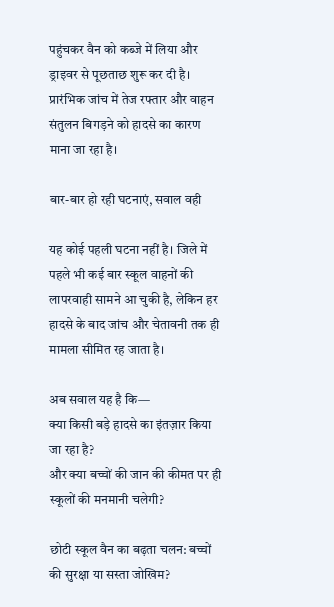पहुंचकर वैन को कब्जे में लिया और ड्राइवर से पूछताछ शुरू कर दी है। प्रारंभिक जांच में तेज रफ्तार और वाहन संतुलन बिगड़ने को हादसे का कारण माना जा रहा है।

बार-बार हो रही घटनाएं, सवाल वही

यह कोई पहली घटना नहीं है। जिले में पहले भी कई बार स्कूल वाहनों की लापरवाही सामने आ चुकी है, लेकिन हर हादसे के बाद जांच और चेतावनी तक ही मामला सीमित रह जाता है।

अब सवाल यह है कि—
क्या किसी बड़े हादसे का इंतज़ार किया जा रहा है?
और क्या बच्चों की जान की कीमत पर ही स्कूलों की मनमानी चलेगी?

छोटी स्कूल वैन का बढ़ता चलन: बच्चों की सुरक्षा या सस्ता जोखिम?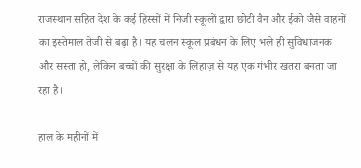राजस्थान सहित देश के कई हिस्सों में निजी स्कूलों द्वारा छोटी वैन और ईको जैसे वाहनों का इस्तेमाल तेजी से बढ़ा है। यह चलन स्कूल प्रबंधन के लिए भले ही सुविधाजनक और सस्ता हो, लेकिन बच्चों की सुरक्षा के लिहाज़ से यह एक गंभीर खतरा बनता जा रहा है।

हाल के महीनों में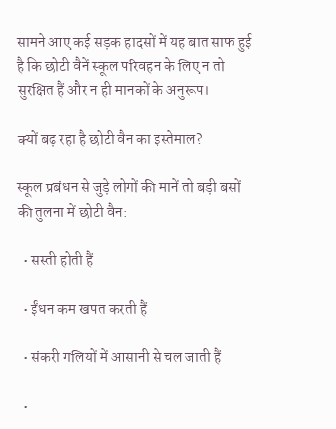सामने आए कई सड़क हादसों में यह बात साफ हुई है कि छोटी वैनें स्कूल परिवहन के लिए न तो सुरक्षित हैं और न ही मानकों के अनुरूप।

क्यों बढ़ रहा है छोटी वैन का इस्तेमाल?

स्कूल प्रबंधन से जुड़े लोगों की मानें तो बड़ी बसों की तुलना में छोटी वैन:

  • सस्ती होती हैं

  • ईंधन कम खपत करती हैं

  • संकरी गलियों में आसानी से चल जाती हैं

  •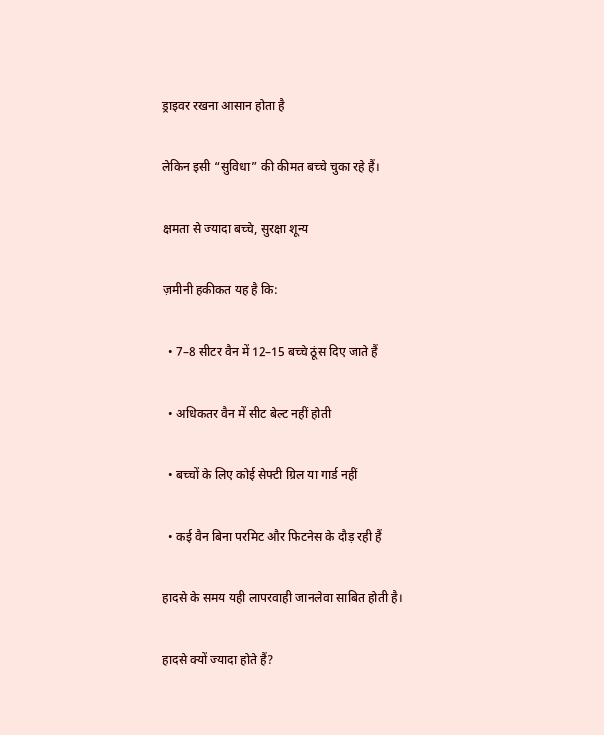ड्राइवर रखना आसान होता है

लेकिन इसी “सुविधा” की कीमत बच्चे चुका रहे हैं।

क्षमता से ज्यादा बच्चे, सुरक्षा शून्य

ज़मीनी हकीकत यह है कि:

  • 7–8 सीटर वैन में 12–15 बच्चे ठूंस दिए जाते हैं

  • अधिकतर वैन में सीट बेल्ट नहीं होती

  • बच्चों के लिए कोई सेफ्टी ग्रिल या गार्ड नहीं

  • कई वैन बिना परमिट और फिटनेस के दौड़ रही हैं

हादसे के समय यही लापरवाही जानलेवा साबित होती है।

हादसे क्यों ज्यादा होते हैं?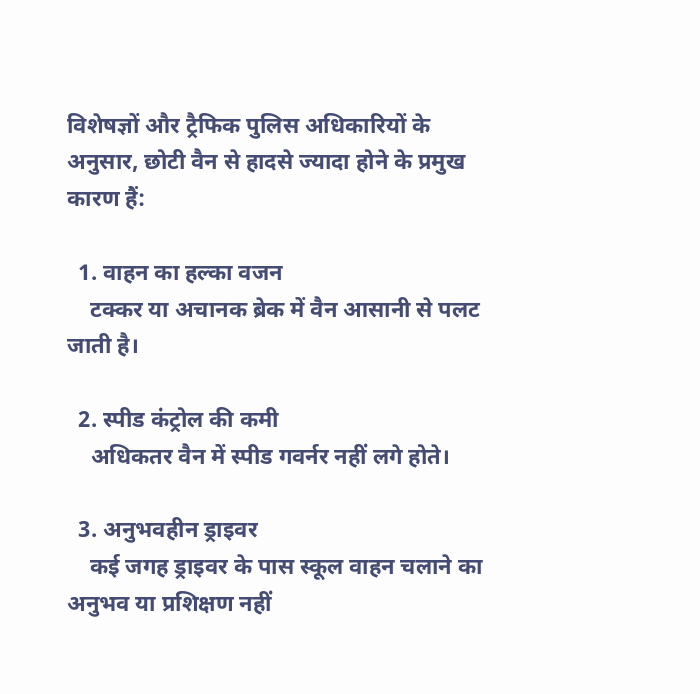विशेषज्ञों और ट्रैफिक पुलिस अधिकारियों के अनुसार, छोटी वैन से हादसे ज्यादा होने के प्रमुख कारण हैं:

  1. वाहन का हल्का वजन
    टक्कर या अचानक ब्रेक में वैन आसानी से पलट जाती है।

  2. स्पीड कंट्रोल की कमी
    अधिकतर वैन में स्पीड गवर्नर नहीं लगे होते।

  3. अनुभवहीन ड्राइवर
    कई जगह ड्राइवर के पास स्कूल वाहन चलाने का अनुभव या प्रशिक्षण नहीं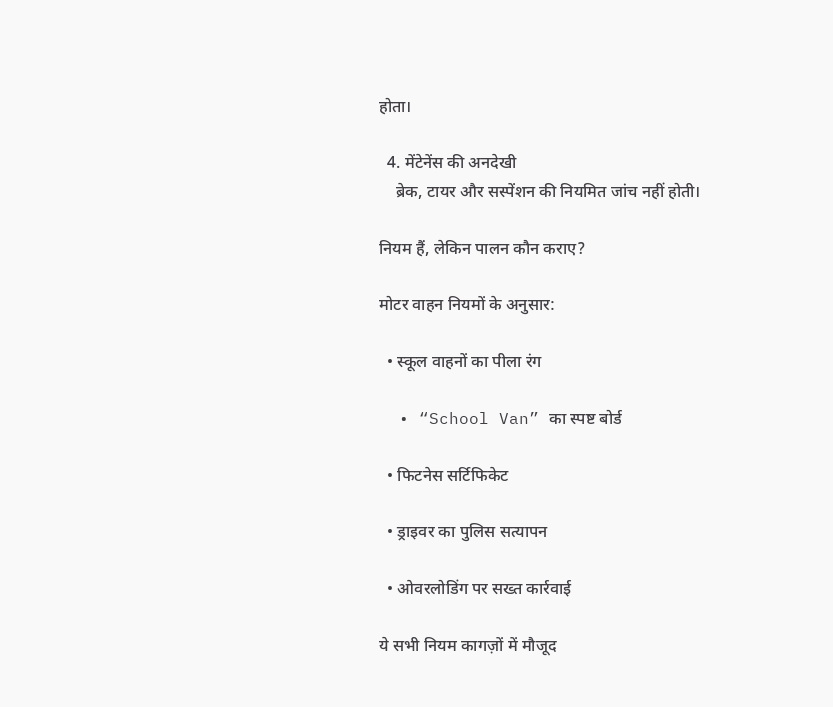होता।

  4. मेंटेनेंस की अनदेखी
    ब्रेक, टायर और सस्पेंशन की नियमित जांच नहीं होती।

नियम हैं, लेकिन पालन कौन कराए?

मोटर वाहन नियमों के अनुसार:

  • स्कूल वाहनों का पीला रंग

  • “School Van” का स्पष्ट बोर्ड

  • फिटनेस सर्टिफिकेट

  • ड्राइवर का पुलिस सत्यापन

  • ओवरलोडिंग पर सख्त कार्रवाई

ये सभी नियम कागज़ों में मौजूद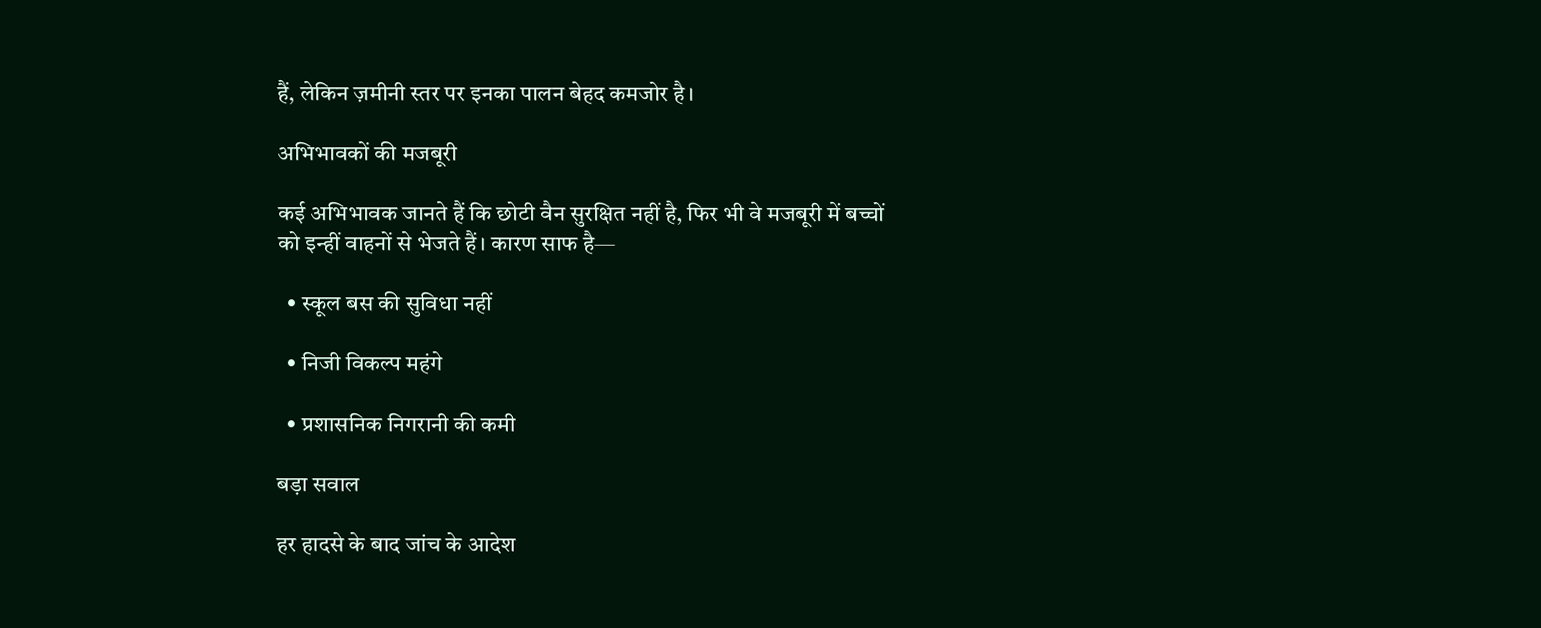हैं, लेकिन ज़मीनी स्तर पर इनका पालन बेहद कमजोर है।

अभिभावकों की मजबूरी

कई अभिभावक जानते हैं कि छोटी वैन सुरक्षित नहीं है, फिर भी वे मजबूरी में बच्चों को इन्हीं वाहनों से भेजते हैं। कारण साफ है—

  • स्कूल बस की सुविधा नहीं

  • निजी विकल्प महंगे

  • प्रशासनिक निगरानी की कमी

बड़ा सवाल

हर हादसे के बाद जांच के आदेश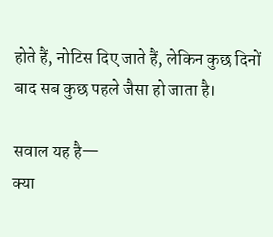होते हैं, नोटिस दिए जाते हैं, लेकिन कुछ दिनों बाद सब कुछ पहले जैसा हो जाता है।

सवाल यह है—
क्या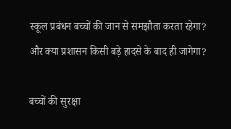स्कूल प्रबंधन बच्चों की जान से समझौता करता रहेगा?
और क्या प्रशासन किसी बड़े हादसे के बाद ही जागेगा?

बच्चों की सुरक्षा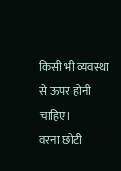किसी भी व्यवस्था से ऊपर होनी चाहिए।
वरना छोटी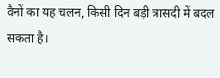वैनों का यह चलन, किसी दिन बड़ी त्रासदी में बदल सकता है।